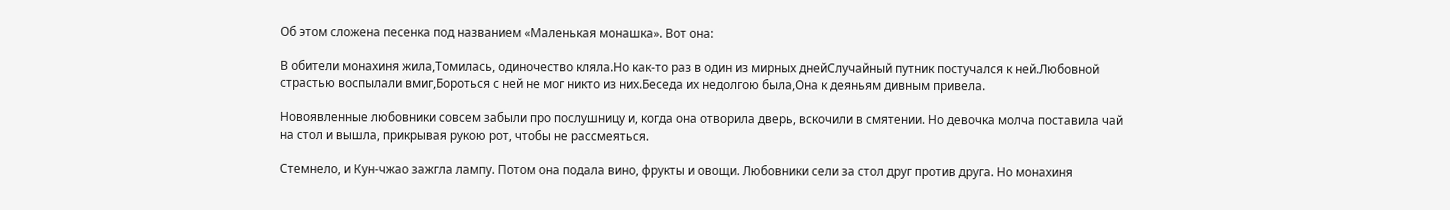Об этом сложена песенка под названием «Маленькая монашка». Вот она:

В обители монахиня жила,Томилась, одиночество кляла.Но как-то раз в один из мирных днейСлучайный путник постучался к ней.Любовной страстью воспылали вмиг,Бороться с ней не мог никто из них.Беседа их недолгою была,Она к деяньям дивным привела.

Новоявленные любовники совсем забыли про послушницу и, когда она отворила дверь, вскочили в смятении. Но девочка молча поставила чай на стол и вышла, прикрывая рукою рот, чтобы не рассмеяться.

Стемнело, и Кун-чжао зажгла лампу. Потом она подала вино, фрукты и овощи. Любовники сели за стол друг против друга. Но монахиня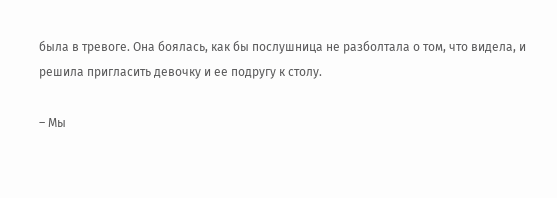была в тревоге. Она боялась, как бы послушница не разболтала о том, что видела, и решила пригласить девочку и ее подругу к столу.

– Мы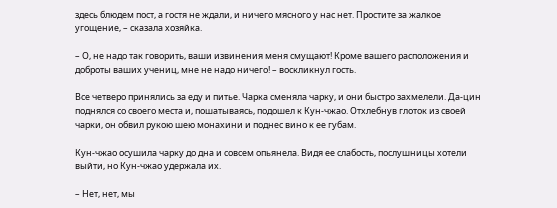здесь блюдем пост, а гостя не ждали, и ничего мясного у нас нет. Простите за жалкое угощение, – сказала хозяйка.

– О, не надо так говорить, ваши извинения меня смущают! Кроме вашего расположения и доброты ваших учениц, мне не надо ничего! – воскликнул гость.

Все четверо принялись за еду и питье. Чарка сменяла чарку, и они быстро захмелели. Да-цин поднялся со своего места и, пошатываясь, подошел к Кун-чжао. Отхлебнув глоток из своей чарки, он обвил рукою шею монахини и поднес вино к ее губам.

Кун-чжао осушила чарку до дна и совсем опьянела. Видя ее слабость, послушницы хотели выйти, но Кун-чжао удержала их.

– Нет, нет, мы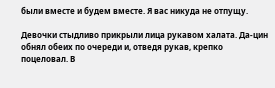были вместе и будем вместе. Я вас никуда не отпущу.

Девочки стыдливо прикрыли лица рукавом халата. Да-цин обнял обеих по очереди и, отведя рукав, крепко поцеловал. В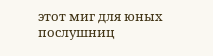этот миг для юных послушниц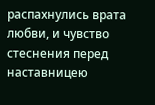распахнулись врата любви, и чувство стеснения перед наставницею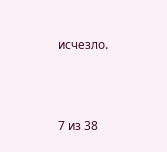исчезло.



7 из 38